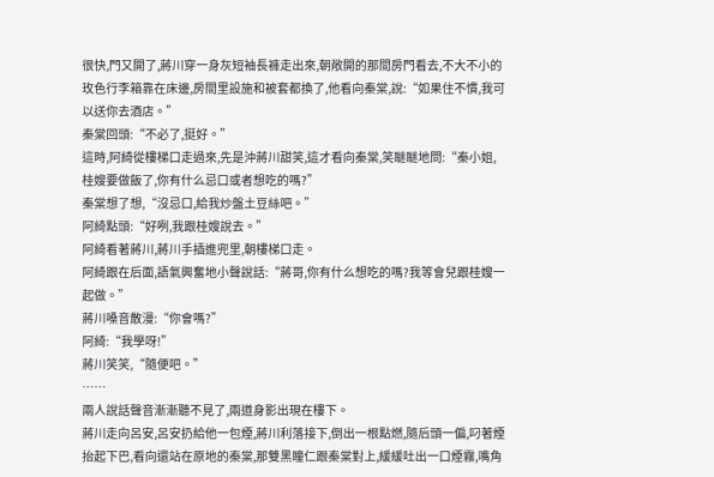很快,門又開了,蔣川穿一身灰短袖長褲走出來,朝敞開的那間房門看去,不大不小的玫色行李箱靠在床邊,房間里設施和被套都換了,他看向秦棠,說:“如果住不慣,我可以送你去酒店。”
秦棠回頭:“不必了,挺好。”
這時,阿綺從樓梯口走過來,先是沖蔣川甜笑,這才看向秦棠,笑瞇瞇地問:“秦小姐,桂嫂要做飯了,你有什么忌口或者想吃的嗎?”
秦棠想了想,“沒忌口,給我炒盤土豆絲吧。”
阿綺點頭:“好咧,我跟桂嫂說去。”
阿綺看著蔣川,蔣川手插進兜里,朝樓梯口走。
阿綺跟在后面,語氣興奮地小聲說話:“蔣哥,你有什么想吃的嗎?我等會兒跟桂嫂一起做。”
蔣川嗓音散漫:“你會嗎?”
阿綺:“我學呀!”
蔣川笑笑,“隨便吧。”
……
兩人說話聲音漸漸聽不見了,兩道身影出現在樓下。
蔣川走向呂安,呂安扔給他一包煙,蔣川利落接下,倒出一根點燃,隨后頭一偏,叼著煙抬起下巴,看向還站在原地的秦棠,那雙黑瞳仁跟秦棠對上,緩緩吐出一口煙霧,嘴角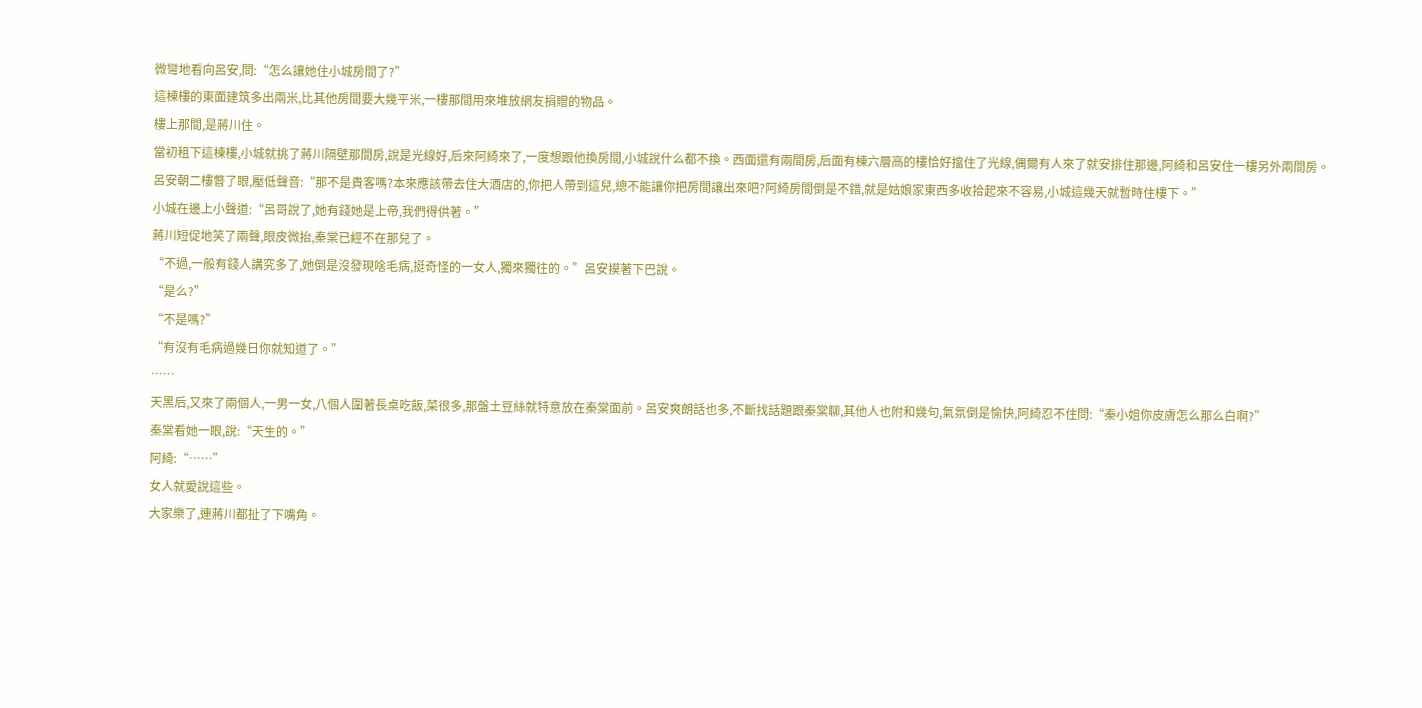微彎地看向呂安,問:“怎么讓她住小城房間了?”
這棟樓的東面建筑多出兩米,比其他房間要大幾平米,一樓那間用來堆放網友捐贈的物品。
樓上那間,是蔣川住。
當初租下這棟樓,小城就挑了蔣川隔壁那間房,說是光線好,后來阿綺來了,一度想跟他換房間,小城說什么都不換。西面還有兩間房,后面有棟六層高的樓恰好擋住了光線,偶爾有人來了就安排住那邊,阿綺和呂安住一樓另外兩間房。
呂安朝二樓瞥了眼,壓低聲音:“那不是貴客嗎?本來應該帶去住大酒店的,你把人帶到這兒,總不能讓你把房間讓出來吧?阿綺房間倒是不錯,就是姑娘家東西多收拾起來不容易,小城這幾天就暫時住樓下。”
小城在邊上小聲道:“呂哥說了,她有錢她是上帝,我們得供著。”
蔣川短促地笑了兩聲,眼皮微抬,秦棠已經不在那兒了。
“不過,一般有錢人講究多了,她倒是沒發現啥毛病,挺奇怪的一女人,獨來獨往的。”呂安摸著下巴說。
“是么?”
“不是嗎?”
“有沒有毛病過幾日你就知道了。”
……
天黑后,又來了兩個人,一男一女,八個人圍著長桌吃飯,菜很多,那盤土豆絲就特意放在秦棠面前。呂安爽朗話也多,不斷找話題跟秦棠聊,其他人也附和幾句,氣氛倒是愉快,阿綺忍不住問:“秦小姐你皮膚怎么那么白啊?”
秦棠看她一眼,說:“天生的。”
阿綺:“……”
女人就愛說這些。
大家樂了,連蔣川都扯了下嘴角。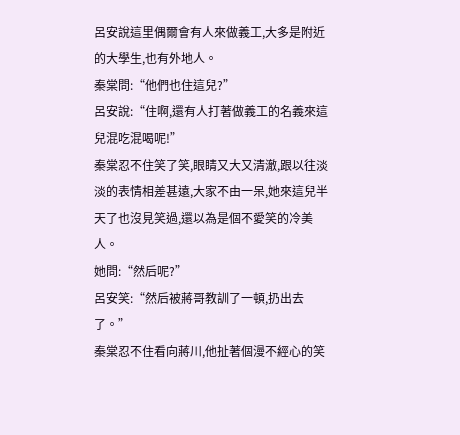呂安說這里偶爾會有人來做義工,大多是附近的大學生,也有外地人。
秦棠問:“他們也住這兒?”
呂安說:“住啊,還有人打著做義工的名義來這兒混吃混喝呢!”
秦棠忍不住笑了笑,眼睛又大又清澈,跟以往淡淡的表情相差甚遠,大家不由一呆,她來這兒半天了也沒見笑過,還以為是個不愛笑的冷美人。
她問:“然后呢?”
呂安笑:“然后被蔣哥教訓了一頓,扔出去了。”
秦棠忍不住看向蔣川,他扯著個漫不經心的笑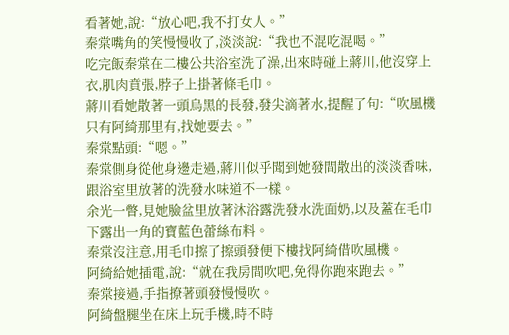看著她,說:“放心吧,我不打女人。”
秦棠嘴角的笑慢慢收了,淡淡說:“我也不混吃混喝。”
吃完飯秦棠在二樓公共浴室洗了澡,出來時碰上蔣川,他沒穿上衣,肌肉賁張,脖子上掛著條毛巾。
蔣川看她散著一頭烏黑的長發,發尖滴著水,提醒了句:“吹風機只有阿綺那里有,找她要去。”
秦棠點頭:“嗯。”
秦棠側身從他身邊走過,蔣川似乎聞到她發間散出的淡淡香味,跟浴室里放著的洗發水味道不一樣。
余光一瞥,見她臉盆里放著沐浴露洗發水洗面奶,以及蓋在毛巾下露出一角的寶藍色蕾絲布料。
秦棠沒注意,用毛巾擦了擦頭發便下樓找阿綺借吹風機。
阿綺給她插電,說:“就在我房間吹吧,免得你跑來跑去。”
秦棠接過,手指撩著頭發慢慢吹。
阿綺盤腿坐在床上玩手機,時不時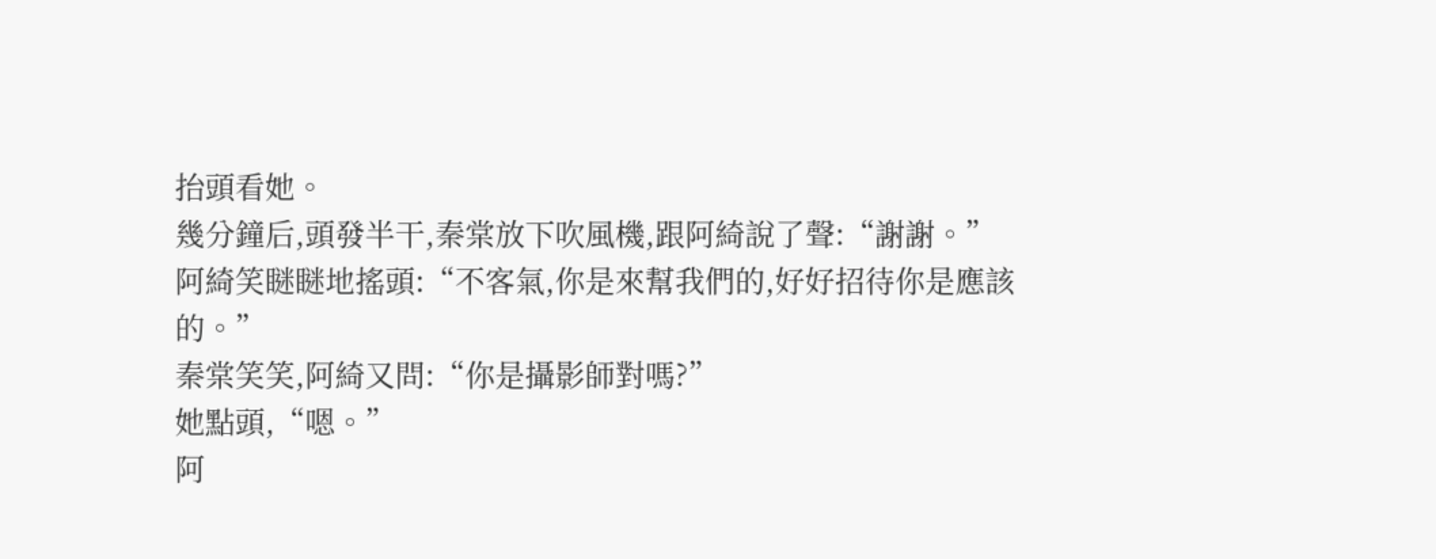抬頭看她。
幾分鐘后,頭發半干,秦棠放下吹風機,跟阿綺說了聲:“謝謝。”
阿綺笑瞇瞇地搖頭:“不客氣,你是來幫我們的,好好招待你是應該的。”
秦棠笑笑,阿綺又問:“你是攝影師對嗎?”
她點頭,“嗯。”
阿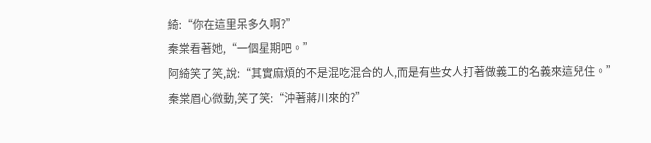綺:“你在這里呆多久啊?”
秦棠看著她,“一個星期吧。”
阿綺笑了笑,說:“其實麻煩的不是混吃混合的人,而是有些女人打著做義工的名義來這兒住。”
秦棠眉心微動,笑了笑:“沖著蔣川來的?”